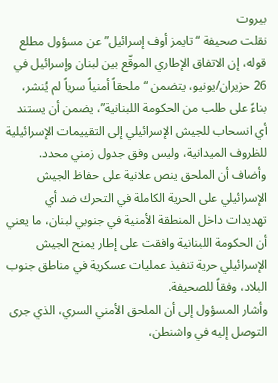بيروت
نقلت صحيفة “تايمز أوف إسرائيل” عن مسؤول مطلع قوله، إن الاتفاق الإطاري الموقّع بين لبنان وإسرائيل في 26 حزيران/يونيو، يتضمن “ملحقاً أمنياً سرياً لم يُنشر، بناءً على طلب من الحكومة اللبنانية”، يضمن أن يستند أي انسحاب للجيش الإسرائيلي إلى التقييمات الإسرائيلية للظروف الميدانية، وليس وفق جدول زمني محدد.
وأضاف أن الملحق ينص علانية على حفاظ الجيش الإسرائيلي على الحرية الكاملة في التحرك ضد أي تهديدات داخل المنطقة الأمنية في جنوبي لبنان، ما يعني أن الحكومة اللبنانية وافقت على إطار يمنح الجيش الإسرائيلي حرية تنفيذ عمليات عسكرية في مناطق جنوب البلاد، وفقاً للصحيفة.
وأشار المسؤول إلى أن الملحق الأمني السري، الذي جرى التوصل إليه في واشنطن،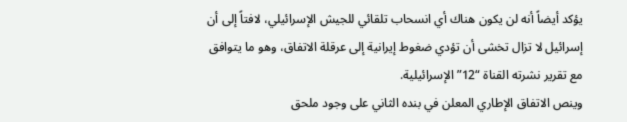يؤكد أيضاً أنه لن يكون هناك أي انسحاب تلقائي للجيش الإسرائيلي، لافتاً إلى أن إسرائيل لا تزال تخشى أن تؤدي ضغوط إيرانية إلى عرقلة الاتفاق، وهو ما يتوافق مع تقرير نشرته القناة “12” الإسرائيلية.
وينص الاتفاق الإطاري المعلن في بنده الثاني على وجود ملحق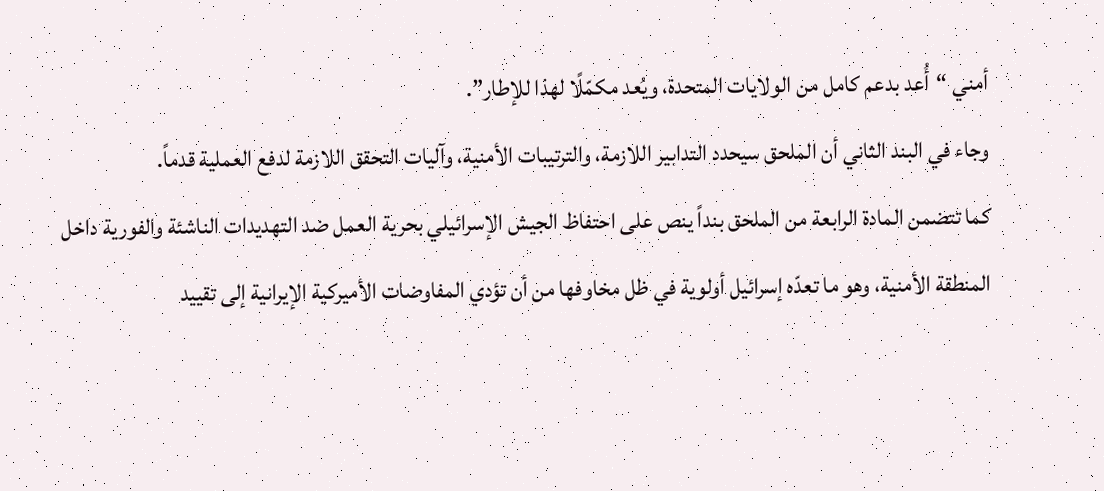أمني “أُعد بدعم كامل من الولايات المتحدة، ويُعد مكمّلًا لهذا للإطار”.
وجاء في البند الثاني أن الملحق سيحدد التدابير اللازمة، والترتيبات الأمنية، وآليات التحقق اللازمة لدفع العملية قدماً.
كما تتضمن المادة الرابعة من الملحق بنداً ينص على احتفاظ الجيش الإسرائيلي بحرية العمل ضد التهديدات الناشئة والفورية داخل المنطقة الأمنية، وهو ما تعدّه إسرائيل أولوية في ظل مخاوفها من أن تؤدي المفاوضات الأميركية الإيرانية إلى تقييد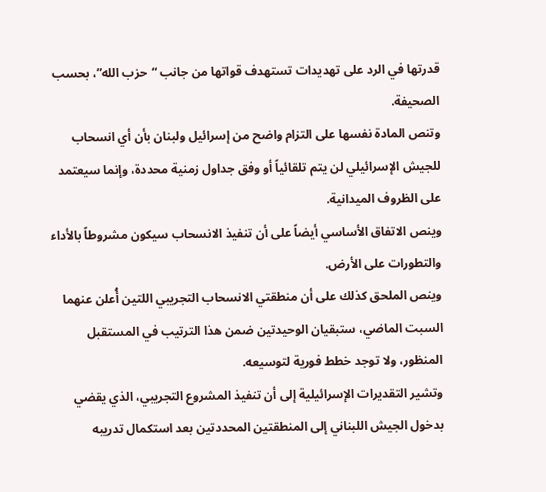قدرتها في الرد على تهديدات تستهدف قواتها من جانب “حزب الله”، بحسب الصحيفة.
وتنص المادة نفسها على التزام واضح من إسرائيل ولبنان بأن أي انسحاب للجيش الإسرائيلي لن يتم تلقائياً أو وفق جداول زمنية محددة، وإنما سيعتمد على الظروف الميدانية.
وينص الاتفاق الأساسي أيضاً على أن تنفيذ الانسحاب سيكون مشروطاً بالأداء والتطورات على الأرض.
وينص الملحق كذلك على أن منطقتي الانسحاب التجريبي اللتين أُعلن عنهما السبت الماضي، ستبقيان الوحيدتين ضمن هذا الترتيب في المستقبل المنظور، ولا توجد خطط فورية لتوسيعه.
وتشير التقديرات الإسرائيلية إلى أن تنفيذ المشروع التجريبي، الذي يقضي بدخول الجيش اللبناني إلى المنطقتين المحددتين بعد استكمال تدريبه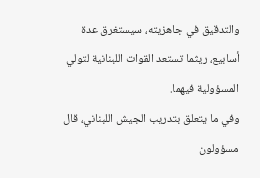والتدقيق في جاهزيته، سيستغرق عدة أسابيع، ريثما تستعد القوات اللبنانية لتولي المسؤولية فيهما.
وفي ما يتعلق بتدريب الجيش اللبناني، قال مسؤولون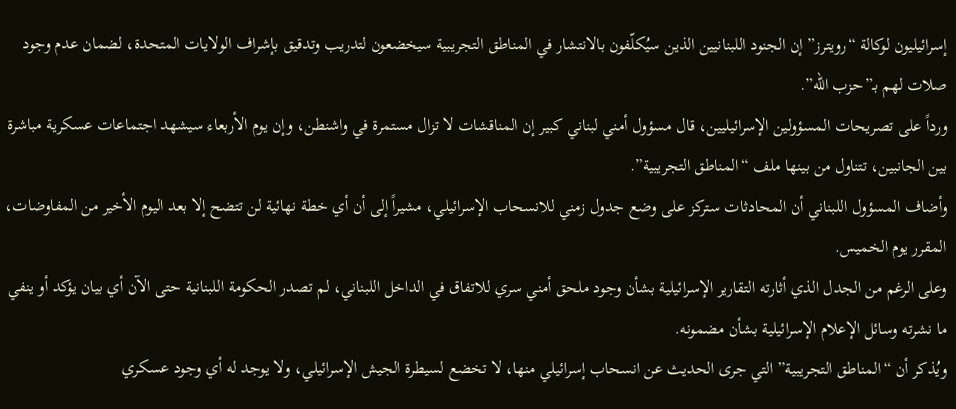إسرائيليون لوكالة “رويترز” إن الجنود اللبنانيين الذين سيُكلّفون بالانتشار في المناطق التجريبية سيخضعون لتدريب وتدقيق بإشراف الولايات المتحدة، لضمان عدم وجود صلات لهم بـ”حزب الله”.
ورداً على تصريحات المسؤولين الإسرائيليين، قال مسؤول أمني لبناني كبير إن المناقشات لا تزال مستمرة في واشنطن، وإن يوم الأربعاء سيشهد اجتماعات عسكرية مباشرة بين الجانبين، تتناول من بينها ملف “المناطق التجريبية”.
وأضاف المسؤول اللبناني أن المحادثات ستركز على وضع جدول زمني للانسحاب الإسرائيلي، مشيراً إلى أن أي خطة نهائية لن تتضح إلا بعد اليوم الأخير من المفاوضات، المقرر يوم الخميس.
وعلى الرغم من الجدل الذي أثارته التقارير الإسرائيلية بشأن وجود ملحق أمني سري للاتفاق في الداخل اللبناني، لم تصدر الحكومة اللبنانية حتى الآن أي بيان يؤكد أو ينفي ما نشرته وسائل الإعلام الإسرائيلية بشأن مضمونه.
ويُذكر أن “المناطق التجريبية” التي جرى الحديث عن انسحاب إسرائيلي منها، لا تخضع لسيطرة الجيش الإسرائيلي، ولا يوجد له أي وجود عسكري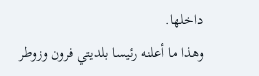داخلها.
وهذا ما أعلنه رئيسا بلديتي فرون وزوطر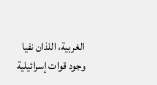الغربية، اللذان نفيا وجود قوات إسرائيلية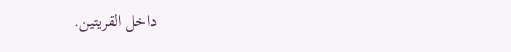داخل القريتين.